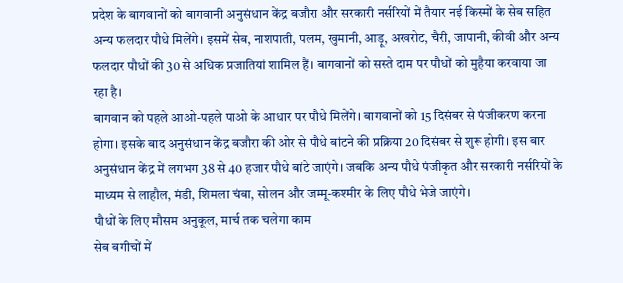प्रदेश के बागवानों को बागवानी अनुसंधान केंद्र बजौरा और सरकारी नर्सरियों में तैयार नई किस्मों के सेब सहित अन्य फलदार पौधे मिलेंगे। इसमें सेब, नाशपाती, पलम, खुमानी, आड़ू, अखरोट, चैरी, जापानी, कीवी और अन्य फलदार पौधों की 30 से अधिक प्रजातियां शामिल हैं। बागवानों को सस्ते दाम पर पौधों को मुहैया करवाया जा रहा है।
बागवान को पहले आओ-पहले पाओ के आधार पर पौधे मिलेंगे। बागवानों को 15 दिसंबर से पंजीकरण करना होगा। इसके बाद अनुसंधान केंद्र बजौरा की ओर से पौधे बांटने की प्रक्रिया 20 दिसंबर से शुरू होगी। इस बार अनुसंधान केंद्र में लगभग 38 से 40 हजार पौधे बांटे जाएंगे। जबकि अन्य पौधे पंजीकृत और सरकारी नर्सरियों के माध्यम से लाहौल, मंडी, शिमला चंबा, सोलन और जम्मू-कश्मीर के लिए पौधे भेजे जाएंगे।
पौधों के लिए मौसम अनुकूल, मार्च तक चलेगा काम
सेब बगीचों में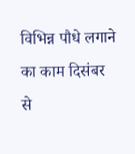विभिन्न पौधे लगाने का काम दिसंबर से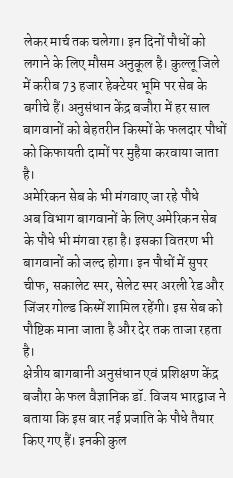लेकर मार्च तक चलेगा। इन दिनों पौधों को लगाने के लिए मौसम अनुकूल है। कुल्लू जिले में करीब 73 हजार हेक्टेयर भूमि पर सेब के बगीचे हैं। अनुसंधान केंद्र बजौरा में हर साल बागवानों को बेहतरीन किस्मों के फलदार पौधों को किफायती दामों पर मुहैया करवाया जाता है।
अमेरिकन सेब के भी मंगवाए जा रहे पौधे
अब विभाग बागवानों के लिए अमेरिकन सेब के पौधे भी मंगवा रहा है। इसका वितरण भी बागवानों को जल्द होगा। इन पौधों में सुपर चीफ, सकालेट स्पर, सेलेट स्पर अरली रेड और जिंजर गोल्ड किस्में शामिल रहेंगी। इस सेब को पौष्टिक माना जाता है और देर तक ताजा रहता है।
क्षेत्रीय बागबानी अनुसंधान एवं प्रशिक्षण केंद्र बजौरा के फल वैज्ञानिक डॉ. विजय भारद्वाज ने बताया कि इस बार नई प्रजाति के पौधे तैयार किए गए हैं। इनकी कुल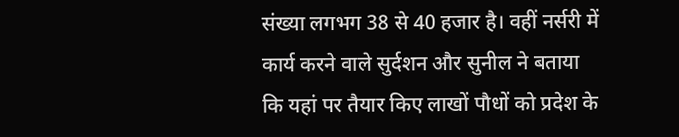संख्या लगभग 38 से 40 हजार है। वहीं नर्सरी में कार्य करने वाले सुर्दशन और सुनील ने बताया कि यहां पर तैयार किए लाखों पौधों को प्रदेश के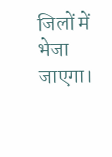जिलों में भेजा जाएगा।